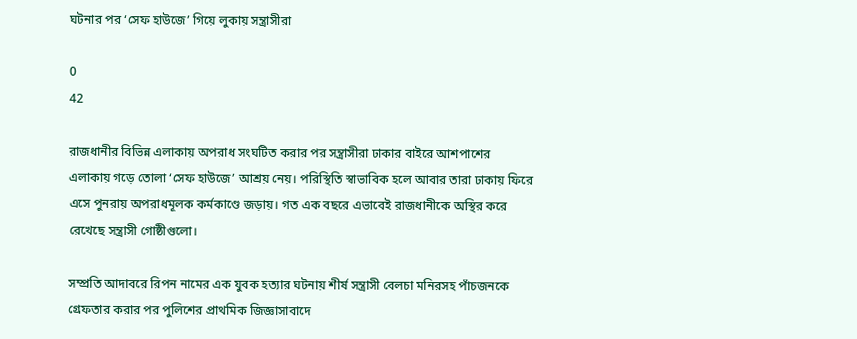ঘটনার পর ‘সেফ হাউজে’ গিয়ে লুকায় সন্ত্রাসীরা

0
42

রাজধানীর বিভিন্ন এলাকায় অপরাধ সংঘটিত করার পর সন্ত্রাসীরা ঢাকার বাইরে আশপাশের এলাকায় গড়ে তোলা ‘সেফ হাউজে’ আশ্রয় নেয়। পরিস্থিতি স্বাভাবিক হলে আবার তারা ঢাকায় ফিরে এসে পুনরায় অপরাধমূলক কর্মকাণ্ডে জড়ায়। গত এক বছরে এভাবেই রাজধানীকে অস্থির করে রেখেছে সন্ত্রাসী গোষ্ঠীগুলো।

সম্প্রতি আদাবরে রিপন নামের এক যুবক হত্যার ঘটনায় শীর্ষ সন্ত্রাসী বেলচা মনিরসহ পাঁচজনকে গ্রেফতার করার পর পুলিশের প্রাথমিক জিজ্ঞাসাবাদে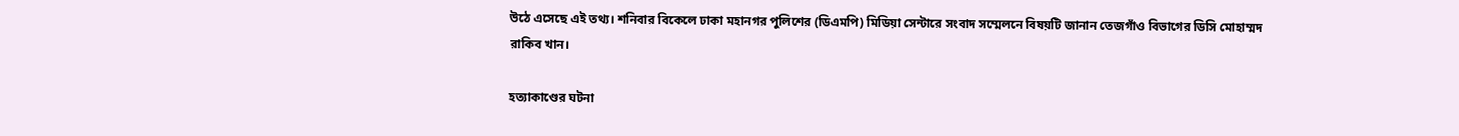উঠে এসেছে এই তথ্য। শনিবার বিকেলে ঢাকা মহানগর পুলিশের (ডিএমপি) মিডিয়া সেন্টারে সংবাদ সম্মেলনে বিষয়টি জানান তেজগাঁও বিভাগের ডিসি মোহাম্মদ রাকিব খান।

হত্যাকাণ্ডের ঘটনা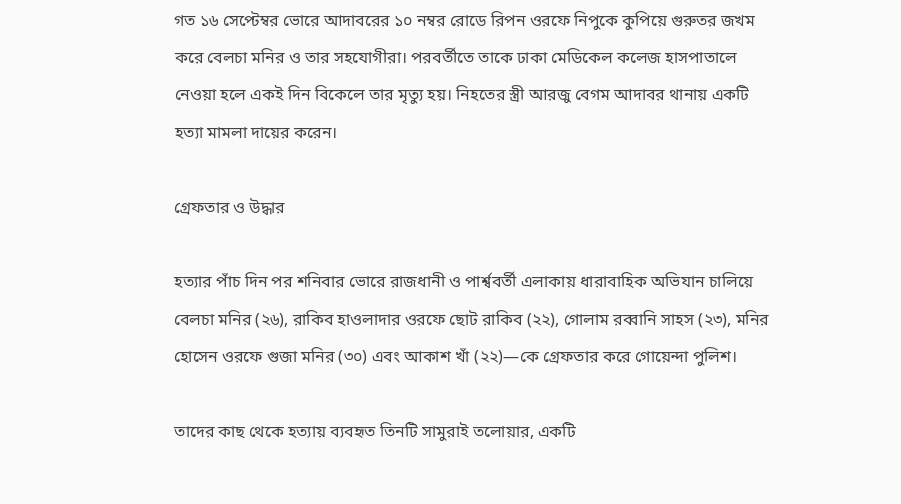গত ১৬ সেপ্টেম্বর ভোরে আদাবরের ১০ নম্বর রোডে রিপন ওরফে নিপুকে কুপিয়ে গুরুতর জখম করে বেলচা মনির ও তার সহযোগীরা। পরবর্তীতে তাকে ঢাকা মেডিকেল কলেজ হাসপাতালে নেওয়া হলে একই দিন বিকেলে তার মৃত্যু হয়। নিহতের স্ত্রী আরজু বেগম আদাবর থানায় একটি হত্যা মামলা দায়ের করেন।

গ্রেফতার ও উদ্ধার

হত্যার পাঁচ দিন পর শনিবার ভোরে রাজধানী ও পার্শ্ববর্তী এলাকায় ধারাবাহিক অভিযান চালিয়ে বেলচা মনির (২৬), রাকিব হাওলাদার ওরফে ছোট রাকিব (২২), গোলাম রব্বানি সাহস (২৩), মনির হোসেন ওরফে গুজা মনির (৩০) এবং আকাশ খাঁ (২২)—কে গ্রেফতার করে গোয়েন্দা পুলিশ।

তাদের কাছ থেকে হত্যায় ব্যবহৃত তিনটি সামুরাই তলোয়ার, একটি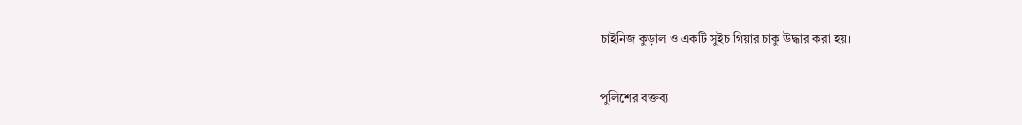চাইনিজ কুড়াল ও একটি সুইচ গিয়ার চাকু উদ্ধার করা হয়।

পুলিশের বক্তব্য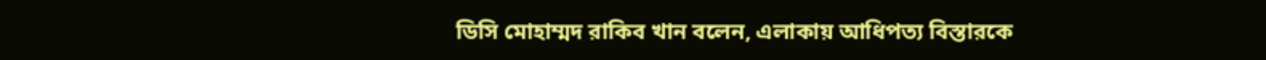ডিসি মোহাম্মদ রাকিব খান বলেন, এলাকায় আধিপত্য বিস্তারকে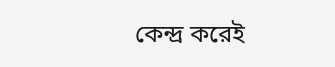কেন্দ্র করেই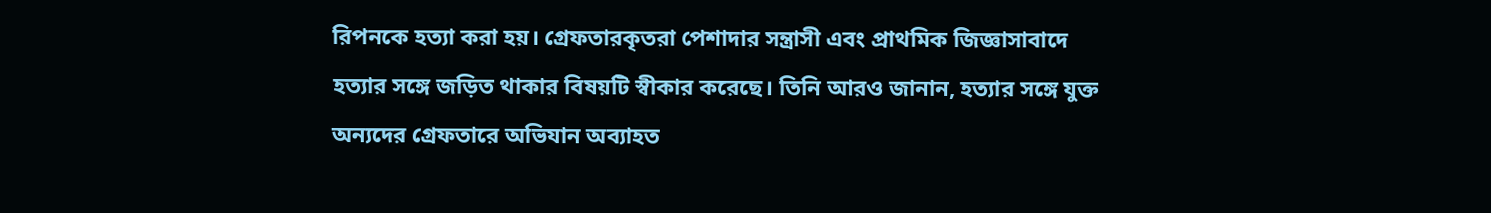রিপনকে হত্যা করা হয়। গ্রেফতারকৃতরা পেশাদার সন্ত্রাসী এবং প্রাথমিক জিজ্ঞাসাবাদে হত্যার সঙ্গে জড়িত থাকার বিষয়টি স্বীকার করেছে। তিনি আরও জানান, হত্যার সঙ্গে যুক্ত অন্যদের গ্রেফতারে অভিযান অব্যাহত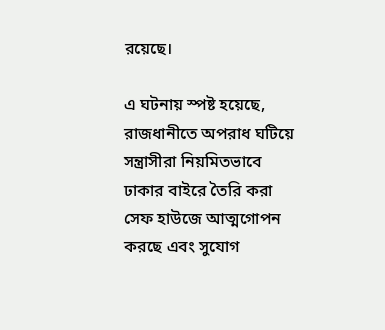রয়েছে।

এ ঘটনায় স্পষ্ট হয়েছে, রাজধানীতে অপরাধ ঘটিয়ে সন্ত্রাসীরা নিয়মিতভাবে ঢাকার বাইরে তৈরি করা সেফ হাউজে আত্মগোপন করছে এবং সুযোগ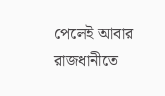পেলেই আবার রাজধানীতে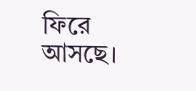ফিরে আসছে।